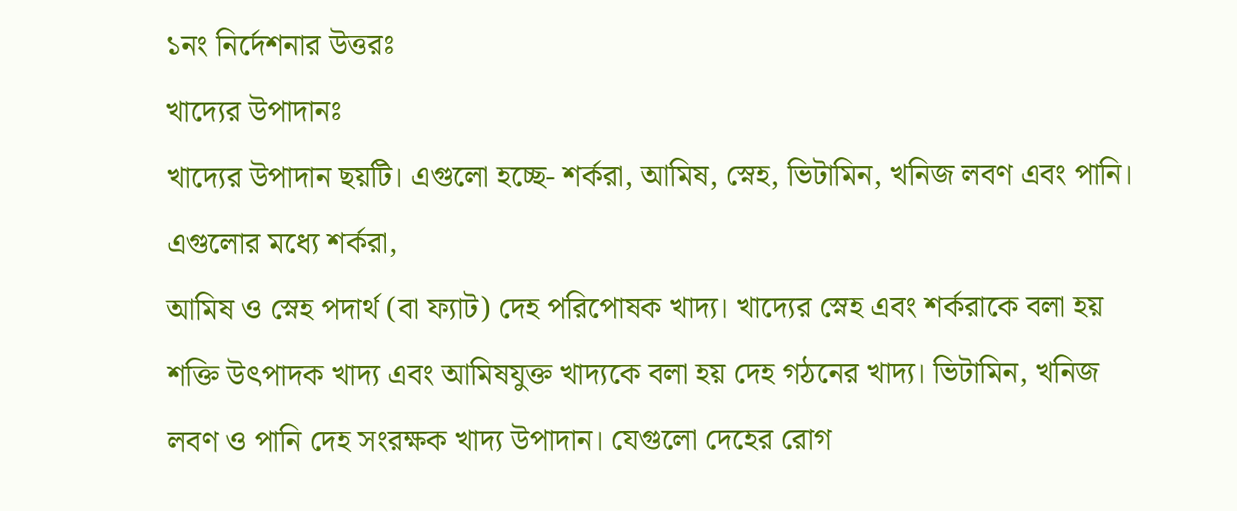১নং নির্দেশনার উত্তরঃ
খাদ্যের উপাদানঃ
খাদ্যের উপাদান ছয়টি। এগুলো হচ্ছে- শর্করা, আমিষ, স্নেহ, ভিটামিন, খনিজ লবণ এবং পানি। এগুলোর মধ্যে শর্করা,
আমিষ ও স্নেহ পদার্থ (বা ফ্যাট) দেহ পরিপোষক খাদ্য। খাদ্যের স্নেহ এবং শর্করাকে বলা হয় শক্তি উৎপাদক খাদ্য এবং আমিষযুক্ত খাদ্যকে বলা হয় দেহ গঠনের খাদ্য। ভিটামিন, খনিজ লবণ ও পানি দেহ সংরক্ষক খাদ্য উপাদান। যেগুলো দেহের রোগ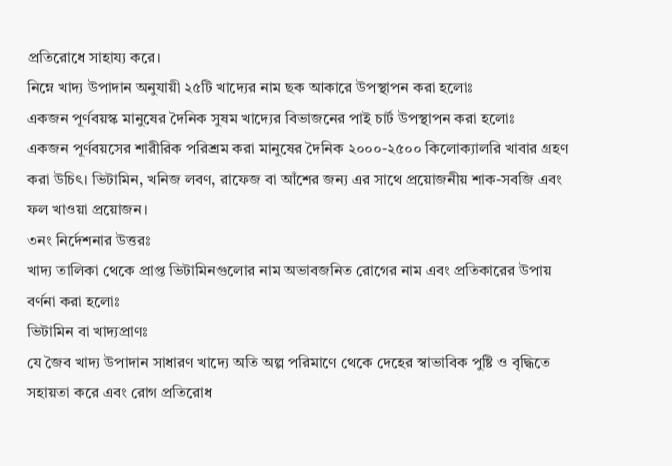প্রতিরোধে সাহায্য করে।
নিম্নে খাদ্য উপাদান অনুযায়ী ২৫টি খাদ্যের নাম ছক আকারে উপস্থাপন করা হলোঃ
একজন পূর্ণবয়স্ক মানুষের দৈনিক সুষম খাদ্যের বিভাজনের পাই চার্ট উপস্থাপন করা হলোঃ
একজন পূর্ণবয়সের শারীরিক পরিশ্রম করা মানুষের দৈনিক ২০০০-২৫০০ কিলোক্যালরি খাবার গ্রহণ করা উচিৎ। ভিটামিন, খনিজ লবণ, রাফেজ বা আঁশের জন্য এর সাথে প্রয়োজনীয় শাক-সবজি এবং ফল খাওয়া প্রয়োজন।
৩নং নির্দেশনার উত্তরঃ
খাদ্য তালিকা থেকে প্রাপ্ত ভিটামিনগুলোর নাম অভাবজনিত রোগের নাম এবং প্রতিকারের উপায় বর্ণনা করা হলোঃ
ভিটামিন বা খাদ্যপ্ৰাণঃ
যে জৈব খাদ্য উপাদান সাধারণ খাদ্যে অতি অল্প পরিমাণে থেকে দেহের স্বাভাবিক পুষ্টি ও বৃদ্ধিতে সহায়তা করে এবং রোগ প্রতিরোধ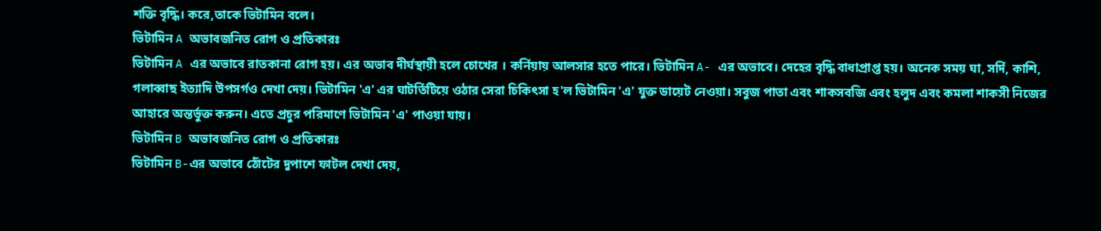শক্তি বৃদ্ধি। করে,তাকে ভিটামিন বলে।
ভিটামিন A অভাবজনিত রোগ ও প্রতিকারঃ
ভিটামিন A এর অভাবে রাতকানা রোগ হয়। এর অভাব দীর্ঘস্থায়ী হলে চোখের । কর্নিয়ায় আলসার হতে পারে। ভিটামিন A- এর অভাবে। দেহের বৃদ্ধি বাধাপ্রাপ্ত হয়। অনেক সময় ঘা, সর্দি, কাশি, গলাব্বাছ ইত্যাদি উপসর্গও দেখা দেয়। ভিটামিন 'এ' এর ঘাটর্তিটিয়ে ওঠার সেরা চিকিৎসা হ'ল ভিটামিন 'এ' যুক্ত ডায়েট নেওয়া। সবুজ পাতা এবং শাকসবজি এবং হলুদ এবং কমলা শাকসী নিজের আহারে অন্তর্ভুক্ত করুন। এতে প্রচুর পরিমাণে ভিটামিন 'এ' পাওয়া যায়।
ভিটামিন B অভাবজনিত রোগ ও প্রতিকারঃ
ভিটামিন B-এর অভাবে ঠোঁটের দুপাশে ফাটল দেখা দেয়,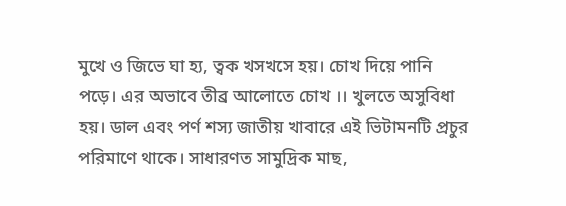মুখে ও জিভে ঘা হ্য, ত্বক খসখসে হয়। চোখ দিয়ে পানি পড়ে। এর অভাবে তীব্র আলোতে চোখ ।। খুলতে অসুবিধা হয়। ডাল এবং পর্ণ শস্য জাতীয় খাবারে এই ভিটামনটি প্রচুর পরিমাণে থাকে। সাধারণত সামুদ্রিক মাছ,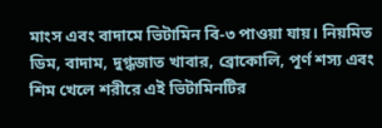মাংস এবং বাদামে ভিটামিন বি-৩ পাওয়া যায়। নিয়মিত ডিম, বাদাম, দুগ্ধজাত খাবার, ব্রোকোলি, পূর্ণ শস্য এবং শিম খেলে শরীরে এই ভিটামিনটির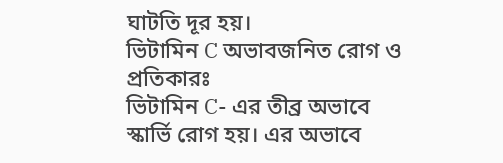ঘাটতি দূর হয়।
ভিটামিন C অভাবজনিত রোগ ও প্রতিকারঃ
ভিটামিন C- এর তীব্র অভাবে স্কার্ভি রোগ হয়। এর অভাবে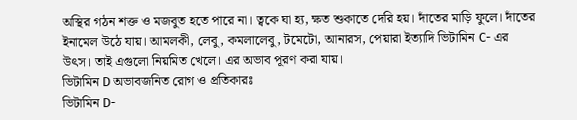অস্থির গঠন শক্ত ও মজবুত হতে পারে না। ত্বকে ঘা হ্য, ক্ষত শুকাতে দেরি হয়। দাঁতের মাড়ি ফুলে। দাঁতের ইনামেল উঠে যায়। আমলকী, লেবু, কমলালেবু, টমেটো, আনারস, পেয়ারা ইত্যাদি ভিটামিন C- এর উৎস। তাই এগুলো নিয়মিত খেলে। এর অভাব পূরণ করা যায়।
ভিটামিন D অভাবজনিত রোগ ও প্রতিকারঃ
ভিটামিন D-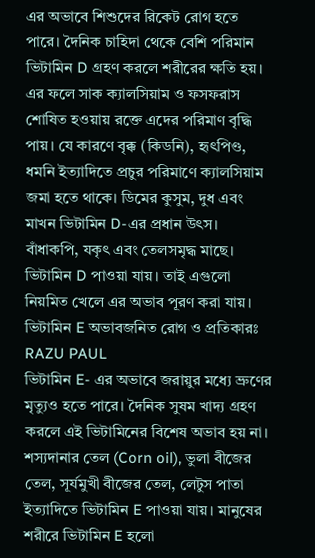এর অভাবে শিশুদের রিকেট রোগ হতে পারে। দৈনিক চাহিদা থেকে বেশি পরিমান ভিটামিন D গ্রহণ করলে শরীরের ক্ষতি হয়। এর ফলে সাক ক্যালসিয়াম ও ফসফরাস শোষিত হওয়ায় রক্তে এদের পরিমাণ বৃদ্ধি পায়। যে কারণে বৃক্ক (কিডনি), হৃৎপিণ্ড, ধমনি ইত্যাদিতে প্রচুর পরিমাণে ক্যালসিয়াম জমা হতে থাকে। ডিমের কুসুম, দুধ এবং মাখন ভিটামিন D-এর প্রধান উৎস। বাঁধাকপি, যকৃৎ এবং তেলসমৃদ্ধ মাছে। ভিটামিন D পাওয়া যায়। তাই এগুলো নিয়মিত খেলে এর অভাব পূরণ করা যায়।
ভিটামিন E অভাবজনিত রোগ ও প্রতিকারঃ
RAZU PAUL
ভিটামিন E- এর অভাবে জরায়ুর মধ্যে ভ্রুণের মৃত্যুও হতে পারে। দৈনিক সুষম খাদ্য গ্রহণ করলে এই ভিটামিনের বিশেষ অভাব হয় না। শস্যদানার তেল (Corn oil), ভুলা বীজের তেল, সূর্যমুখী বীজের তেল, লেটুস পাতা ইত্যাদিতে ভিটামিন E পাওয়া যায়। মানুষের শরীরে ভিটামিন E হলো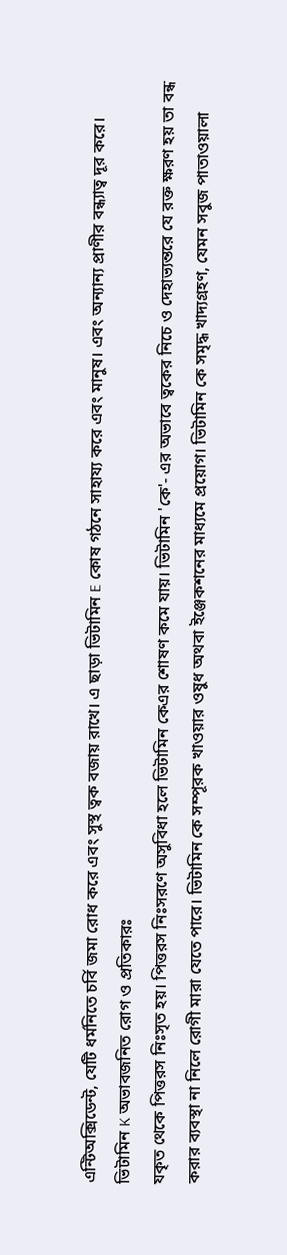এন্টিঅক্সিডেন্ট, যেটি ধর্মনিতে চর্বি জমা রোধ করে এবং সুস্থ ত্বক বজায় রাখে। এ ছাড়া ভিটামিন E কোষ গঠনে সাহায্য করে এবং মানুষ। এবং অন্যান্য প্রাণীর বন্ধ্যাত্ব দূর করে।
ভিটামিন K অভাবজনিত রোগ ও প্রতিকারঃ
যকৃত থেকে পিত্তরস নিঃসৃত হয়। পিত্তরস নিঃসরণে অসুবিধা হলে ভিটামিন কেএর শোষণ কমে যায়। ভিটামিন 'কে'- এর অভাবে ত্বকের নিচে ও দেহাভ্যন্তরে যে রক্ত ক্ষরণ হয় তা বন্ধ করার ব্যবস্থা না নিলে রোগী মারা যেতে পারে। ভিটামিন কে সম্পূরক খাওয়ার ওষুধ অথবা ইঞ্জেকশনের মাধ্যমে প্রয়োগ। ভিটামিন কে সমৃদ্ধ খাদ্যগ্রহণ, যেমন সবুজ পাতাওয়ালা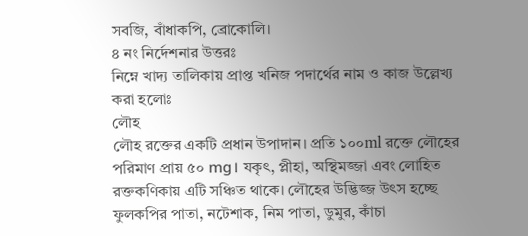সবজি, বাঁধাকপি, ব্রোকোলি।
৪ নং নির্দেশনার উত্তরঃ
নিম্নে খাদ্য তালিকায় প্রাপ্ত খনিজ পদার্থের নাম ও কাজ উল্লেখ্য করা হলোঃ
লৌহ
লৌহ রক্তের একটি প্রধান উপাদান। প্রতি ১০০ml রক্তে লৌহের পরিমাণ প্রায় ৫০ mg। যকৃৎ, প্লীহা, অস্থিমজ্জা এবং লোহিত রক্তকণিকায় এটি সঞ্চিত থাকে। লৌহের উদ্ভিজ্জ উৎস হচ্ছে ফুলকপির পাতা, নটেশাক, নিম পাতা, ডুমুর, কাঁচা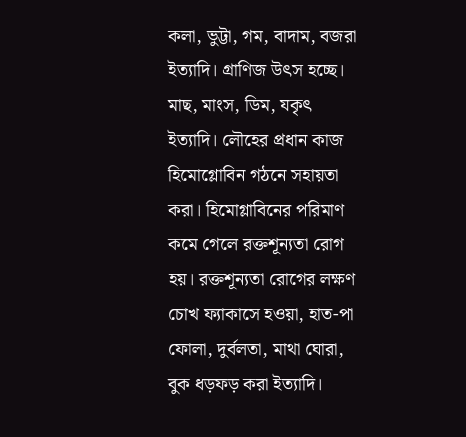কলা, ভুট্টা, গম, বাদাম, বজরা ইত্যাদি। গ্রাণিজ উৎস হচ্ছে। মাছ, মাংস, ডিম, যকৃৎ ইত্যাদি। লৌহের প্রধান কাজ হিমোগ্লোবিন গঠনে সহায়তা করা। হিমোগ্লাবিনের পরিমাণ কমে গেলে রক্তশূন্যতা রোগ হয়। রক্তশূন্যতা রোগের লক্ষণ চোখ ফ্যাকাসে হওয়া, হাত-পা ফোলা, দুর্বলতা, মাথা ঘোরা, বুক ধড়ফড় করা ইত্যাদি।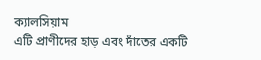ক্যালসিয়াম
এটি প্রাণীদের হাড় এবং দাঁতের একটি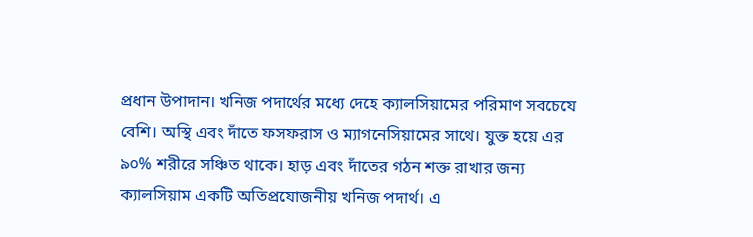প্রধান উপাদান। খনিজ পদার্থের মধ্যে দেহে ক্যালসিয়ামের পরিমাণ সবচেযে বেশি। অস্থি এবং দাঁতে ফসফরাস ও ম্যাগনেসিয়ামের সাথে। যুক্ত হয়ে এর ৯০% শরীরে সঞ্চিত থাকে। হাড় এবং দাঁতের গঠন শক্ত রাখার জন্য ক্যালসিয়াম একটি অতিপ্রযোজনীয় খনিজ পদার্থ। এ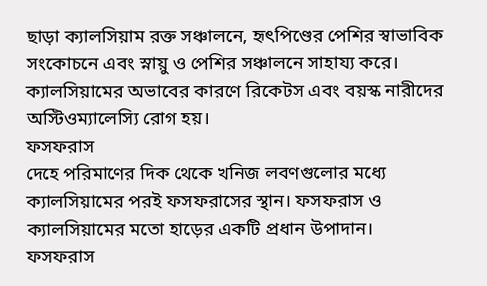ছাড়া ক্যালসিয়াম রক্ত সঞ্চালনে, হৃৎপিণ্ডের পেশির স্বাভাবিক সংকোচনে এবং স্নায়ু ও পেশির সঞ্চালনে সাহায্য করে। ক্যালসিয়ামের অভাবের কারণে রিকেটস এবং বয়স্ক নারীদের অস্টিওম্যালেস্যি রোগ হয়।
ফসফরাস
দেহে পরিমাণের দিক থেকে খনিজ লবণগুলোর মধ্যে ক্যালসিয়ামের পরই ফসফরাসের স্থান। ফসফরাস ও ক্যালসিয়ামের মতো হাড়ের একটি প্রধান উপাদান। ফসফরাস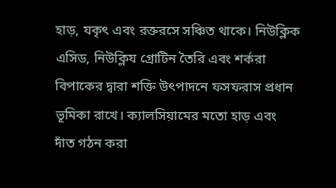হাড়, যকৃৎ এবং রক্তরসে সঞ্চিত থাকে। নিউক্লিক এসিড, নিউক্লিয গ্রোটিন তৈরি এবং শর্করা বিপাকের দ্বারা শক্তি উৎপাদনে ফসফরাস প্রধান ভূমিকা রাখে। ক্যালসিয়ামের মতো হাড় এবং দাঁত গঠন করা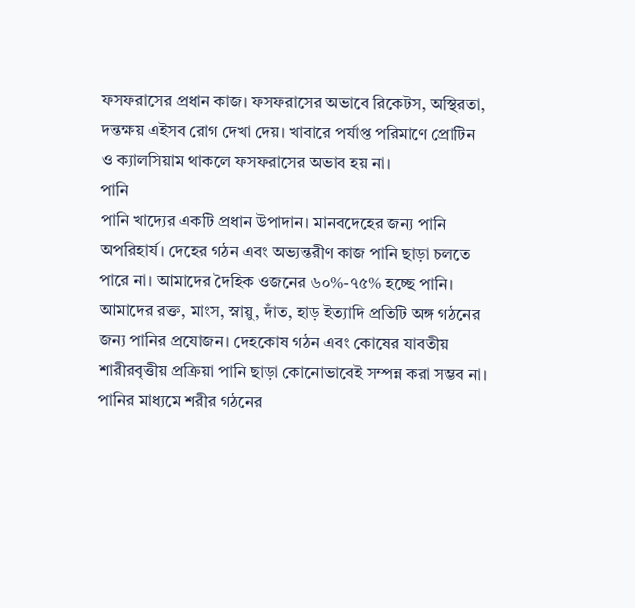ফসফরাসের প্রধান কাজ। ফসফরাসের অভাবে রিকেটস, অস্থিরতা, দন্তক্ষয় এইসব রোগ দেখা দেয়। খাবারে পর্যাপ্ত পরিমাণে প্রোটিন ও ক্যালসিয়াম থাকলে ফসফরাসের অভাব হয় না।
পানি
পানি খাদ্যের একটি প্রধান উপাদান। মানবদেহের জন্য পানি অপরিহার্য। দেহের গঠন এবং অভ্যন্তরীণ কাজ পানি ছাড়া চলতে পারে না। আমাদের দৈহিক ওজনের ৬০%-৭৫% হচ্ছে পানি। আমাদের রক্ত, মাংস, স্নায়ু, দাঁত, হাড় ইত্যাদি প্রতিটি অঙ্গ গঠনের জন্য পানির প্রযোজন। দেহকোষ গঠন এবং কোষের যাবতীয় শারীরবৃত্তীয় প্রক্রিয়া পানি ছাড়া কোনোভাবেই সম্পন্ন করা সম্ভব না। পানির মাধ্যমে শরীর গঠনের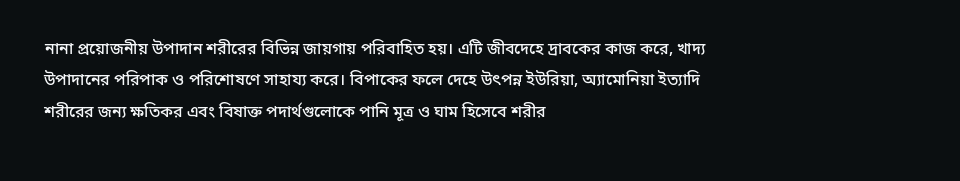নানা প্রয়োজনীয় উপাদান শরীরের বিভিন্ন জায়গায় পরিবাহিত হয়। এটি জীবদেহে দ্রাবকের কাজ করে, খাদ্য উপাদানের পরিপাক ও পরিশোষণে সাহায্য করে। বিপাকের ফলে দেহে উৎপন্ন ইউরিয়া, অ্যামোনিয়া ইত্যাদি শরীরের জন্য ক্ষতিকর এবং বিষাক্ত পদার্থগুলোকে পানি মূত্র ও ঘাম হিসেবে শরীর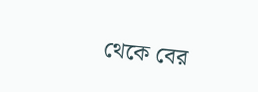থেকে বের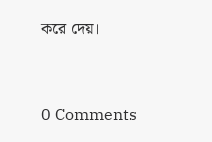করে দেয়।


0 Comments